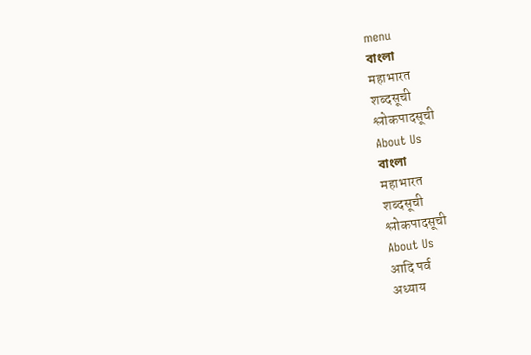menu
বাংলা
महाभारत
शब्दसूची
श्लोकपादसूची
About Us
বাংলা
महाभारत
शब्दसूची
श्लोकपादसूची
About Us
आदि पर्व
अध्याय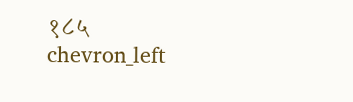१८५
chevron_left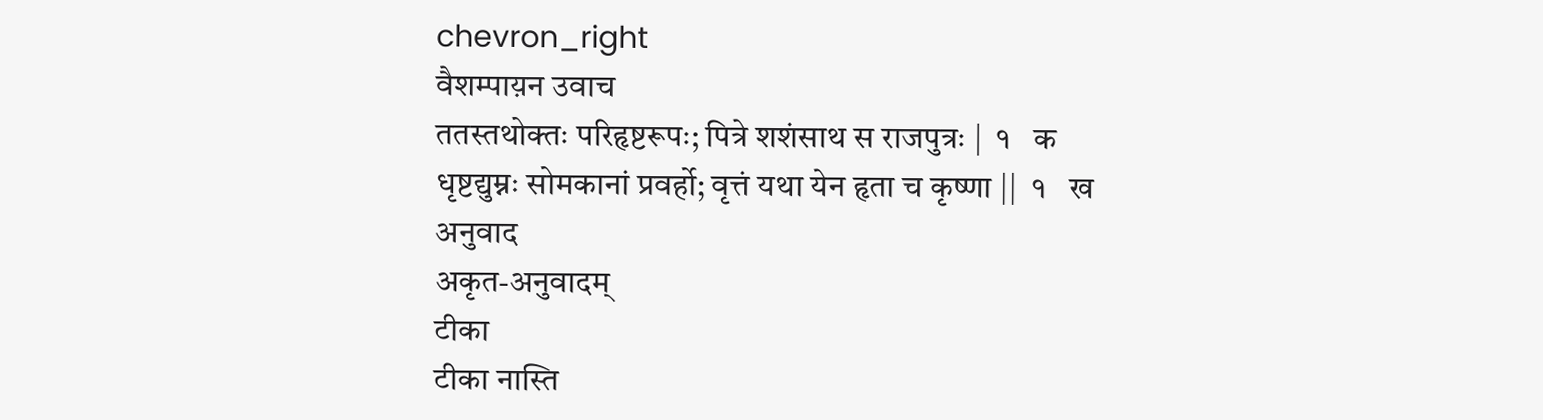chevron_right
वैशम्पाय़न उवाच
ततस्तथोक्तः परिहृष्टरूपः; पित्रे शशंसाथ स राजपुत्रः |  १   क
धृष्टद्युम्नः सोमकानां प्रवर्हो; वृत्तं यथा येन हृता च कृष्णा ||  १   ख
अनुवाद
अकृत-अनुवादम्
टीका
टीका नास्ति